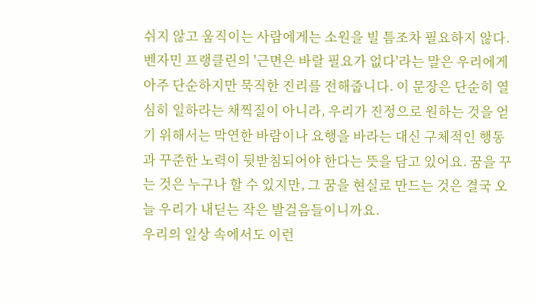쉬지 않고 움직이는 사람에게는 소원을 빌 틈조차 필요하지 않다.
벤자민 프랭클린의 '근면은 바랄 필요가 없다'라는 말은 우리에게 아주 단순하지만 묵직한 진리를 전해줍니다. 이 문장은 단순히 열심히 일하라는 채찍질이 아니라, 우리가 진정으로 원하는 것을 얻기 위해서는 막연한 바람이나 요행을 바라는 대신 구체적인 행동과 꾸준한 노력이 뒷받침되어야 한다는 뜻을 담고 있어요. 꿈을 꾸는 것은 누구나 할 수 있지만, 그 꿈을 현실로 만드는 것은 결국 오늘 우리가 내딛는 작은 발걸음들이니까요.
우리의 일상 속에서도 이런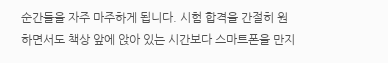순간들을 자주 마주하게 됩니다. 시험 합격을 간절히 원하면서도 책상 앞에 앉아 있는 시간보다 스마트폰을 만지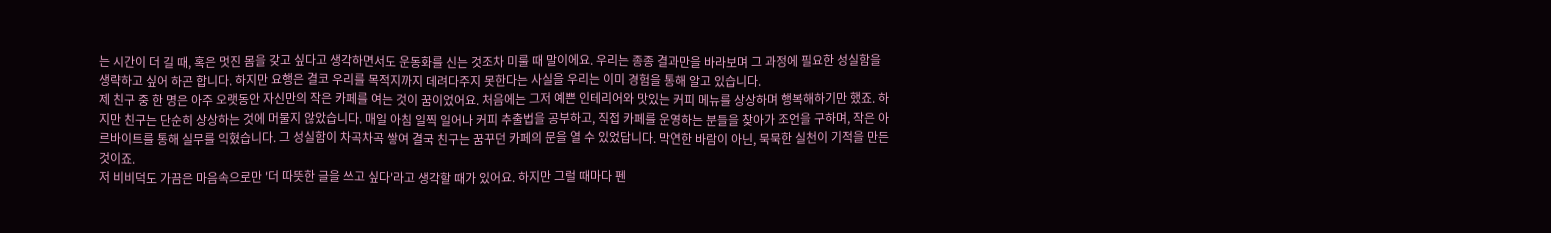는 시간이 더 길 때, 혹은 멋진 몸을 갖고 싶다고 생각하면서도 운동화를 신는 것조차 미룰 때 말이에요. 우리는 종종 결과만을 바라보며 그 과정에 필요한 성실함을 생략하고 싶어 하곤 합니다. 하지만 요행은 결코 우리를 목적지까지 데려다주지 못한다는 사실을 우리는 이미 경험을 통해 알고 있습니다.
제 친구 중 한 명은 아주 오랫동안 자신만의 작은 카페를 여는 것이 꿈이었어요. 처음에는 그저 예쁜 인테리어와 맛있는 커피 메뉴를 상상하며 행복해하기만 했죠. 하지만 친구는 단순히 상상하는 것에 머물지 않았습니다. 매일 아침 일찍 일어나 커피 추출법을 공부하고, 직접 카페를 운영하는 분들을 찾아가 조언을 구하며, 작은 아르바이트를 통해 실무를 익혔습니다. 그 성실함이 차곡차곡 쌓여 결국 친구는 꿈꾸던 카페의 문을 열 수 있었답니다. 막연한 바람이 아닌, 묵묵한 실천이 기적을 만든 것이죠.
저 비비덕도 가끔은 마음속으로만 '더 따뜻한 글을 쓰고 싶다'라고 생각할 때가 있어요. 하지만 그럴 때마다 펜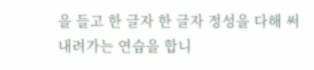을 들고 한 글자 한 글자 정성을 다해 써 내려가는 연습을 합니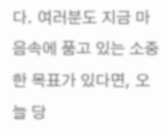다. 여러분도 지금 마음속에 품고 있는 소중한 목표가 있다면, 오늘 당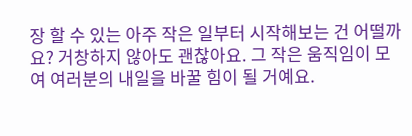장 할 수 있는 아주 작은 일부터 시작해보는 건 어떨까요? 거창하지 않아도 괜찮아요. 그 작은 움직임이 모여 여러분의 내일을 바꿀 힘이 될 거예요.